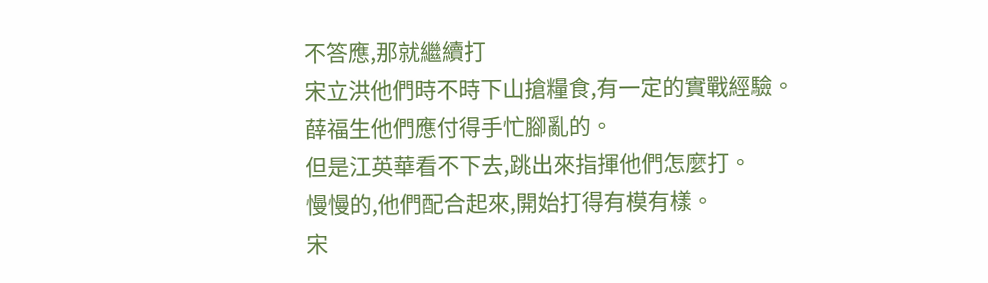不答應,那就繼續打
宋立洪他們時不時下山搶糧食,有一定的實戰經驗。
薛福生他們應付得手忙腳亂的。
但是江英華看不下去,跳出來指揮他們怎麼打。
慢慢的,他們配合起來,開始打得有模有樣。
宋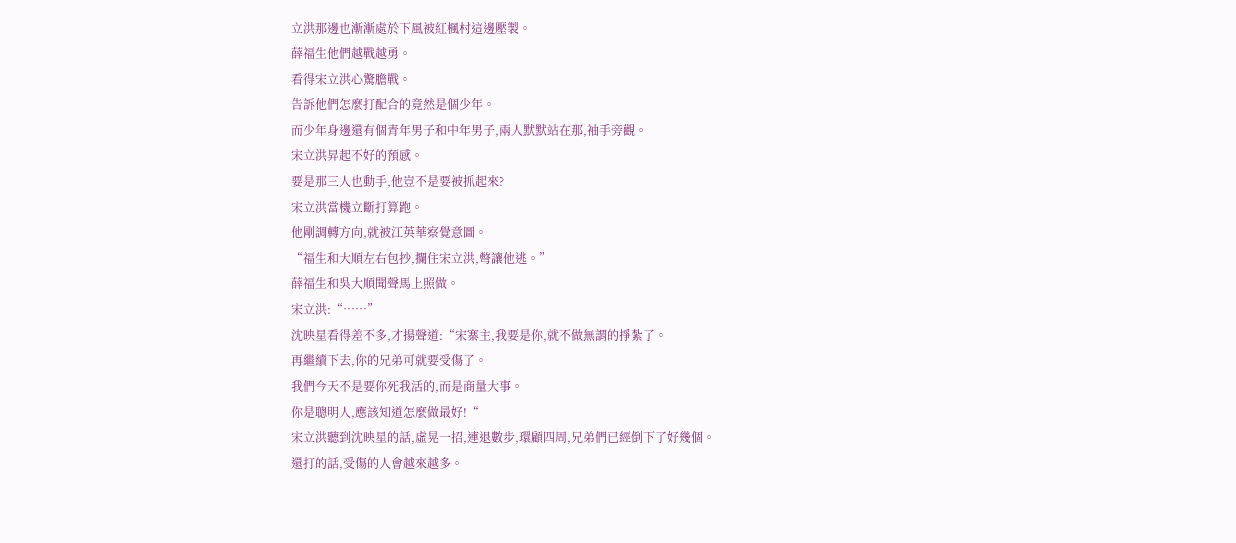立洪那邊也漸漸處於下風被紅楓村這邊壓製。
薛福生他們越戰越勇。
看得宋立洪心驚膽戰。
告訴他們怎麼打配合的竟然是個少年。
而少年身邊還有個青年男子和中年男子,兩人默默站在那,袖手旁觀。
宋立洪昇起不好的預感。
要是那三人也動手,他豈不是要被抓起來?
宋立洪當機立斷打算跑。
他剛調轉方向,就被江英華察覺意圖。
“福生和大順左右包抄,攔住宋立洪,彆讓他逃。”
薛福生和吳大順聞聲馬上照做。
宋立洪:“……”
沈映星看得差不多,才揚聲道:“宋寨主,我要是你,就不做無謂的掙紮了。
再繼續下去,你的兄弟可就要受傷了。
我們今天不是要你死我活的,而是商量大事。
你是聰明人,應該知道怎麼做最好!“
宋立洪聽到沈映星的話,虛晃一招,連退數步,環顧四周,兄弟們已經倒下了好幾個。
還打的話,受傷的人會越來越多。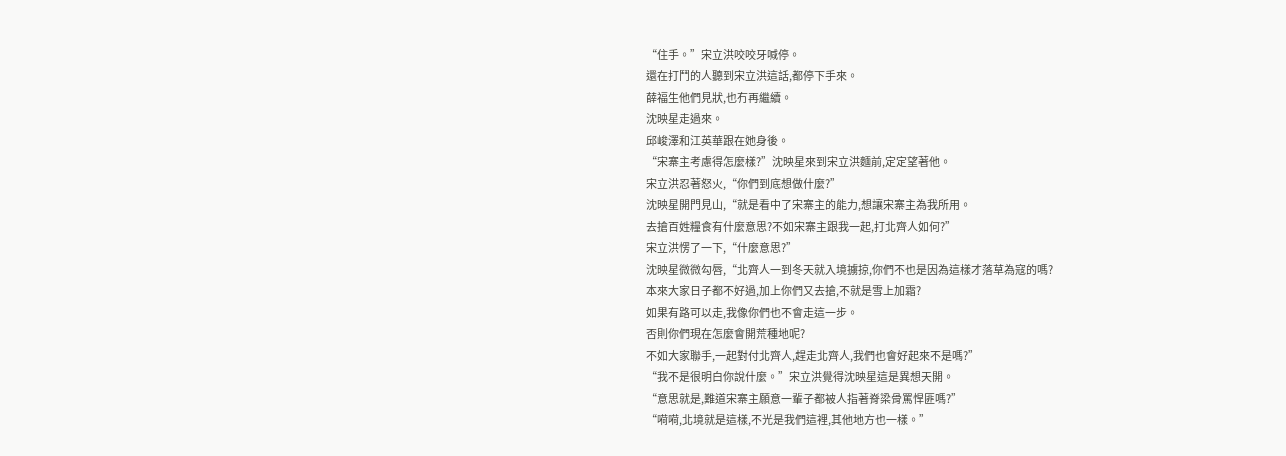“住手。”宋立洪咬咬牙喊停。
還在打鬥的人聽到宋立洪這話,都停下手來。
薛福生他們見狀,也冇再繼續。
沈映星走過來。
邱峻澤和江英華跟在她身後。
“宋寨主考慮得怎麼樣?”沈映星來到宋立洪麵前,定定望著他。
宋立洪忍著怒火,“你們到底想做什麼?”
沈映星開門見山,“就是看中了宋寨主的能力,想讓宋寨主為我所用。
去搶百姓糧食有什麼意思?不如宋寨主跟我一起,打北齊人如何?”
宋立洪愣了一下,“什麼意思?”
沈映星微微勾唇,“北齊人一到冬天就入境擄掠,你們不也是因為這樣才落草為寇的嗎?
本來大家日子都不好過,加上你們又去搶,不就是雪上加霜?
如果有路可以走,我像你們也不會走這一步。
否則你們現在怎麼會開荒種地呢?
不如大家聯手,一起對付北齊人,趕走北齊人,我們也會好起來不是嗎?”
“我不是很明白你說什麼。”宋立洪覺得沈映星這是異想天開。
“意思就是,難道宋寨主願意一輩子都被人指著脊梁骨罵悍匪嗎?”
“嗬嗬,北境就是這樣,不光是我們這裡,其他地方也一樣。”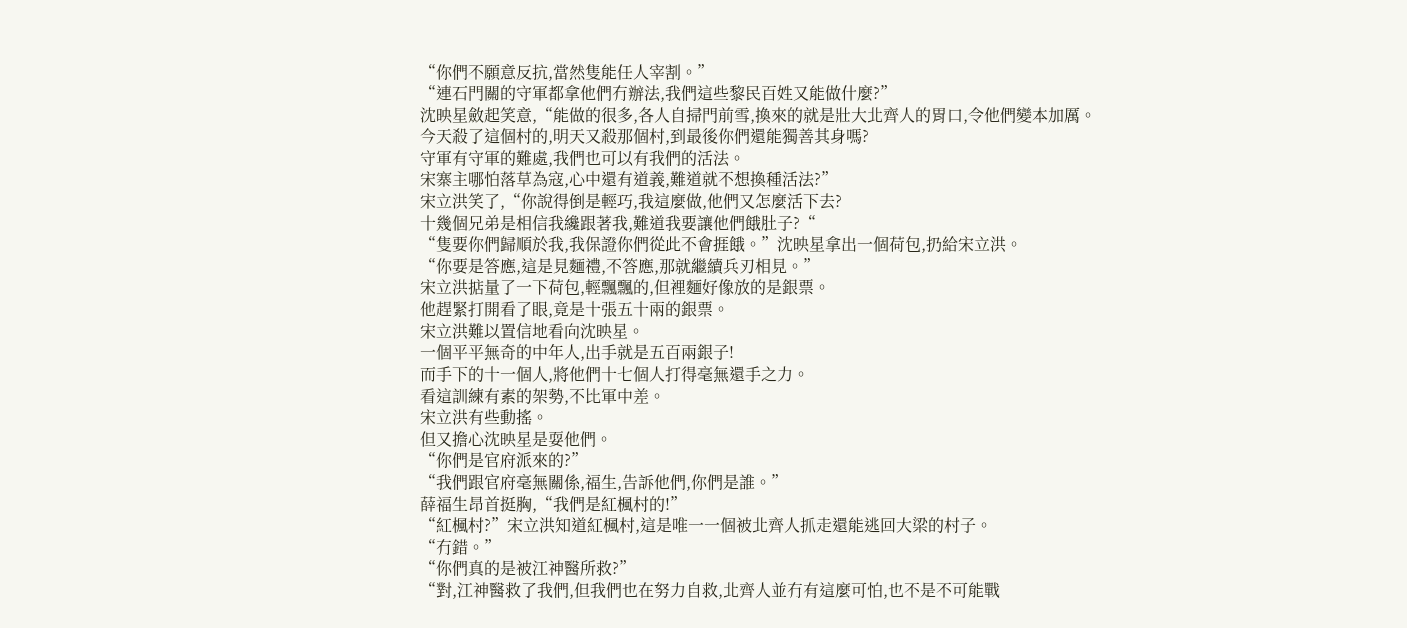“你們不願意反抗,當然隻能任人宰割。”
“連石門關的守軍都拿他們冇辦法,我們這些黎民百姓又能做什麼?”
沈映星斂起笑意,“能做的很多,各人自掃門前雪,換來的就是壯大北齊人的胃口,令他們變本加厲。
今天殺了這個村的,明天又殺那個村,到最後你們還能獨善其身嗎?
守軍有守軍的難處,我們也可以有我們的活法。
宋寨主哪怕落草為寇,心中還有道義,難道就不想換種活法?”
宋立洪笑了,“你說得倒是輕巧,我這麼做,他們又怎麼活下去?
十幾個兄弟是相信我纔跟著我,難道我要讓他們餓肚子?“
“隻要你們歸順於我,我保證你們從此不會捱餓。”沈映星拿出一個荷包,扔給宋立洪。
“你要是答應,這是見麵禮,不答應,那就繼續兵刃相見。”
宋立洪掂量了一下荷包,輕飄飄的,但裡麵好像放的是銀票。
他趕緊打開看了眼,竟是十張五十兩的銀票。
宋立洪難以置信地看向沈映星。
一個平平無奇的中年人,出手就是五百兩銀子!
而手下的十一個人,將他們十七個人打得毫無還手之力。
看這訓練有素的架勢,不比軍中差。
宋立洪有些動搖。
但又擔心沈映星是耍他們。
“你們是官府派來的?”
“我們跟官府毫無關係,福生,告訴他們,你們是誰。”
薛福生昂首挺胸,“我們是紅楓村的!”
“紅楓村?”宋立洪知道紅楓村,這是唯一一個被北齊人抓走還能逃回大梁的村子。
“冇錯。”
“你們真的是被江神醫所救?”
“對,江神醫救了我們,但我們也在努力自救,北齊人並冇有這麼可怕,也不是不可能戰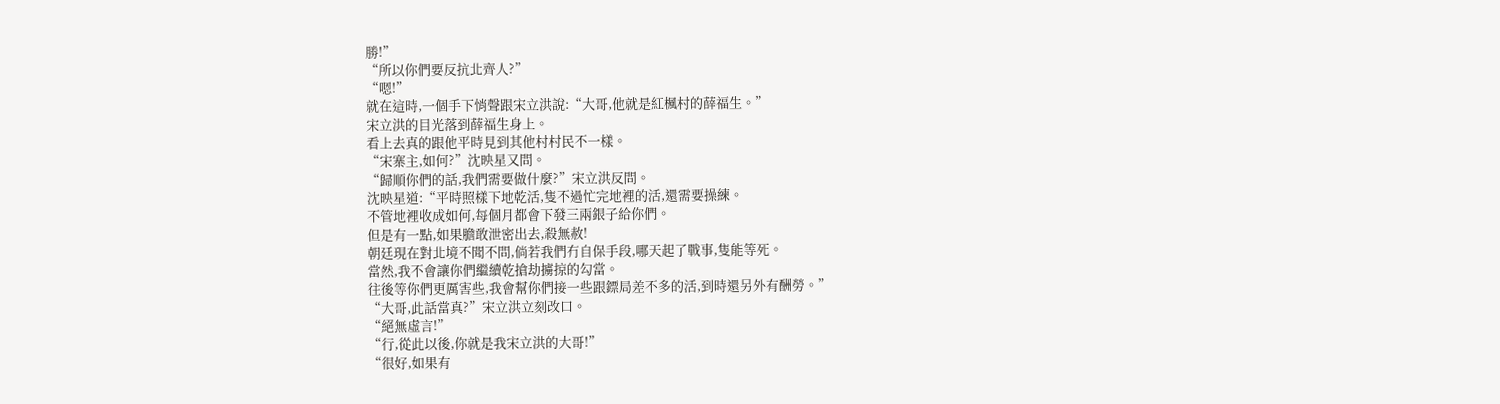勝!”
“所以你們要反抗北齊人?”
“嗯!”
就在這時,一個手下悄聲跟宋立洪說:“大哥,他就是紅楓村的薛福生。”
宋立洪的目光落到薛福生身上。
看上去真的跟他平時見到其他村村民不一樣。
“宋寨主,如何?”沈映星又問。
“歸順你們的話,我們需要做什麼?”宋立洪反問。
沈映星道:“平時照樣下地乾活,隻不過忙完地裡的活,還需要操練。
不管地裡收成如何,每個月都會下發三兩銀子給你們。
但是有一點,如果膽敢泄密出去,殺無赦!
朝廷現在對北境不聞不問,倘若我們冇自保手段,哪天起了戰事,隻能等死。
當然,我不會讓你們繼續乾搶劫擄掠的勾當。
往後等你們更厲害些,我會幫你們接一些跟鏢局差不多的活,到時還另外有酬勞。”
“大哥,此話當真?”宋立洪立刻改口。
“絕無虛言!”
“行,從此以後,你就是我宋立洪的大哥!”
“很好,如果有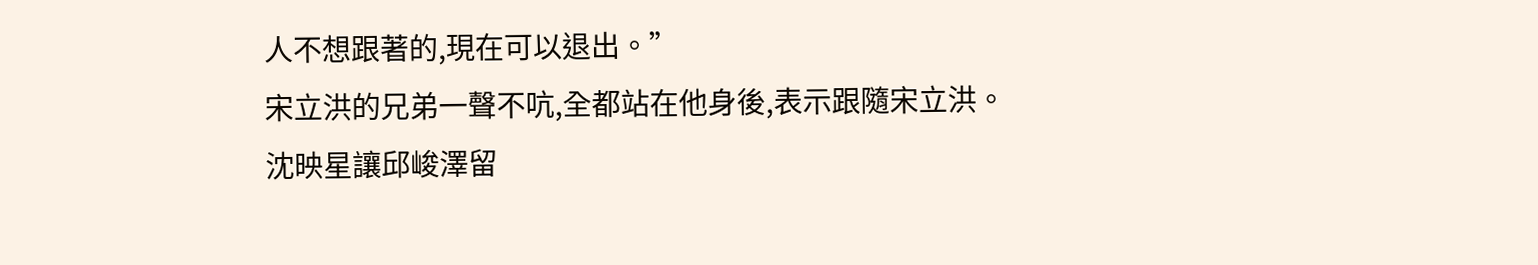人不想跟著的,現在可以退出。”
宋立洪的兄弟一聲不吭,全都站在他身後,表示跟隨宋立洪。
沈映星讓邱峻澤留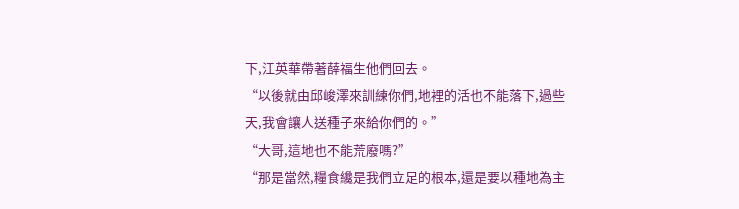下,江英華帶著薛福生他們回去。
“以後就由邱峻澤來訓練你們,地裡的活也不能落下,過些天,我會讓人送種子來給你們的。”
“大哥,這地也不能荒廢嗎?”
“那是當然,糧食纔是我們立足的根本,還是要以種地為主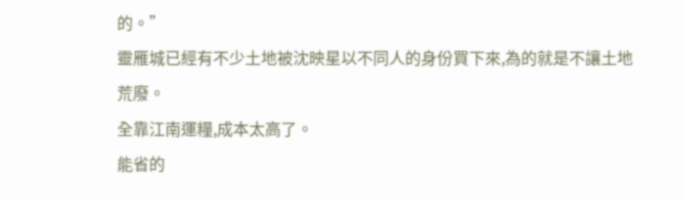的。”
靈雁城已經有不少土地被沈映星以不同人的身份買下來,為的就是不讓土地荒廢。
全靠江南運糧,成本太高了。
能省的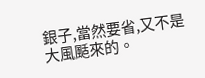銀子,當然要省,又不是大風颳來的。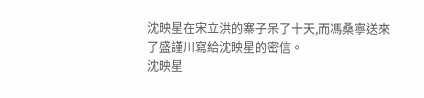沈映星在宋立洪的寨子呆了十天,而馮桑寧送來了盛謹川寫給沈映星的密信。
沈映星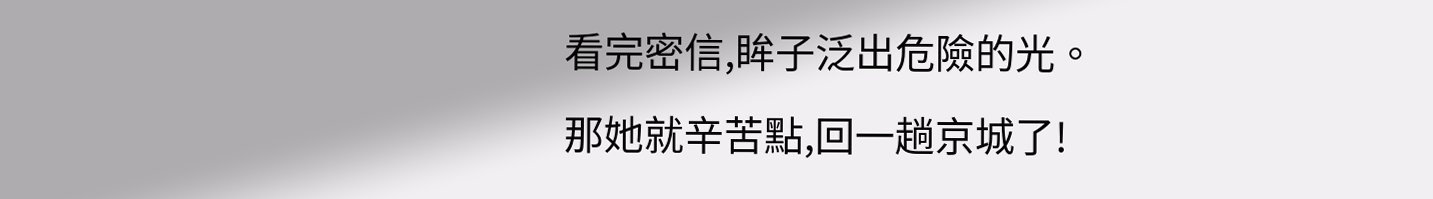看完密信,眸子泛出危險的光。
那她就辛苦點,回一趟京城了!